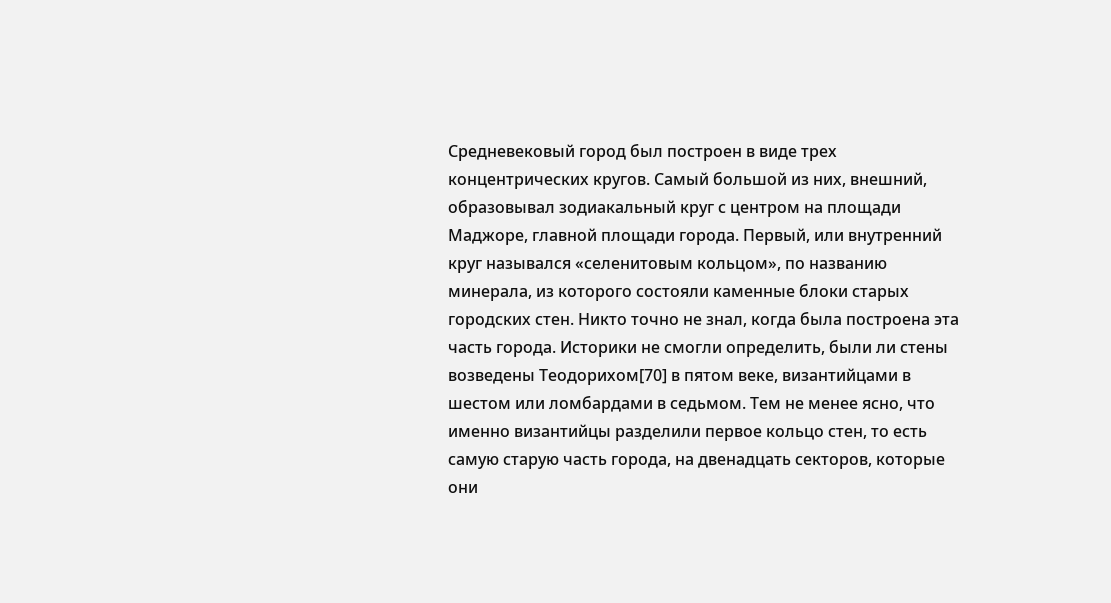Средневековый город был построен в виде трех концентрических кругов. Самый большой из них, внешний, образовывал зодиакальный круг с центром на площади Маджоре, главной площади города. Первый, или внутренний круг назывался «селенитовым кольцом», по названию минерала, из которого состояли каменные блоки старых городских стен. Никто точно не знал, когда была построена эта часть города. Историки не смогли определить, были ли стены возведены Теодорихом[70] в пятом веке, византийцами в шестом или ломбардами в седьмом. Тем не менее ясно, что именно византийцы разделили первое кольцо стен, то есть самую старую часть города, на двенадцать секторов, которые они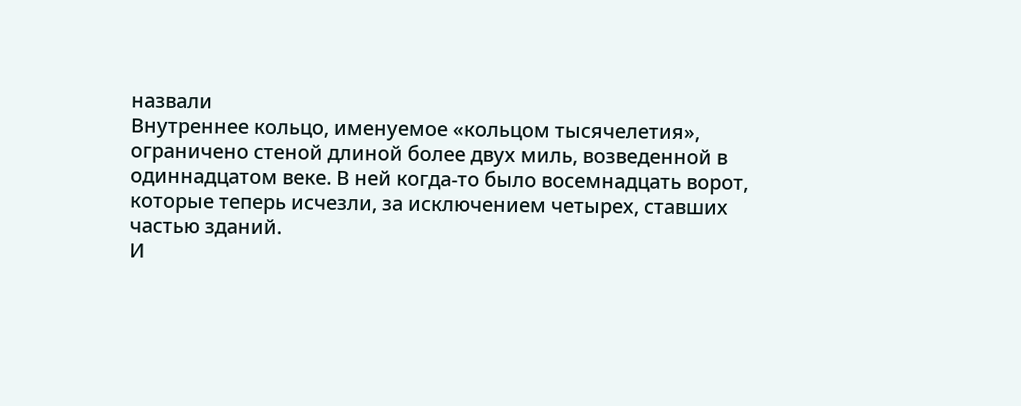назвали
Внутреннее кольцо, именуемое «кольцом тысячелетия», ограничено стеной длиной более двух миль, возведенной в одиннадцатом веке. В ней когда-то было восемнадцать ворот, которые теперь исчезли, за исключением четырех, ставших частью зданий.
И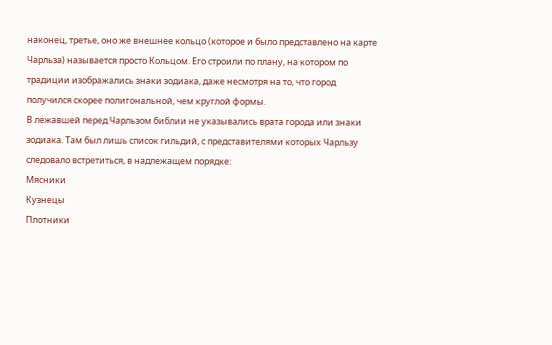наконец, третье, оно же внешнее кольцо (которое и было представлено на карте Чарльза) называется просто Кольцом. Его строили по плану, на котором по традиции изображались знаки зодиака, даже несмотря на то, что город получился скорее полигональной, чем круглой формы.
В лежавшей перед Чарльзом библии не указывались врата города или знаки зодиака. Там был лишь список гильдий, с представителями которых Чарльзу следовало встретиться, в надлежащем порядке:
Мясники
Кузнецы
Плотники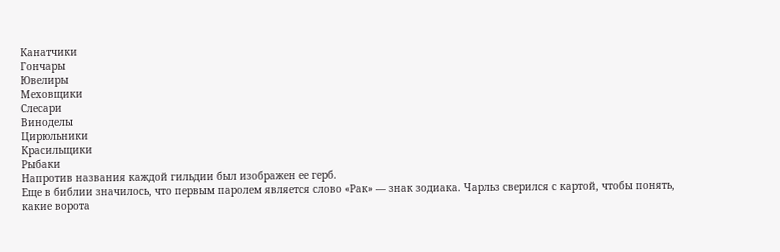Канатчики
Гончары
Ювелиры
Меховщики
Слесари
Виноделы
Цирюльники
Красильщики
Рыбаки
Напротив названия каждой гильдии был изображен ее герб.
Еще в библии значилось, что первым паролем является слово «Рак» — знак зодиака. Чарльз сверился с картой, чтобы понять, какие ворота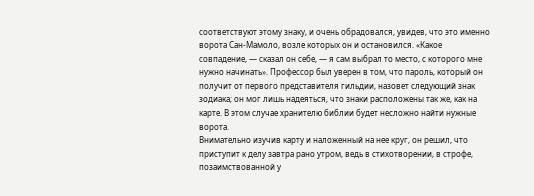соответствуют этому знаку, и очень обрадовался, увидев, что это именно ворота Сан-Мамоло, возле которых он и остановился. «Какое совпадение, — сказал он себе, — я сам выбрал то место, с которого мне нужно начинать». Профессор был уверен в том, что пароль, который он получит от первого представителя гильдии, назовет следующий знак зодиака; он мог лишь надеяться, что знаки расположены так же, как на карте. В этом случае хранителю библии будет несложно найти нужные ворота.
Внимательно изучив карту и наложенный на нее круг, он решил, что приступит к делу завтра рано утром, ведь в стихотворении, в строфе, позаимствованной у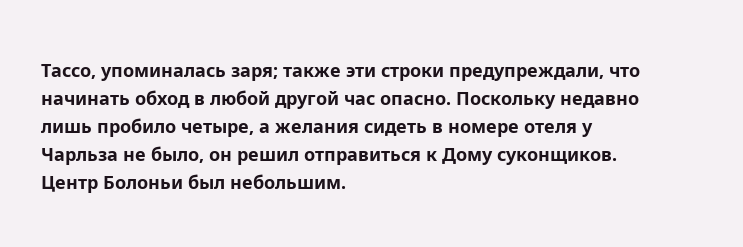Тассо, упоминалась заря; также эти строки предупреждали, что начинать обход в любой другой час опасно. Поскольку недавно лишь пробило четыре, а желания сидеть в номере отеля у Чарльза не было, он решил отправиться к Дому суконщиков.
Центр Болоньи был небольшим.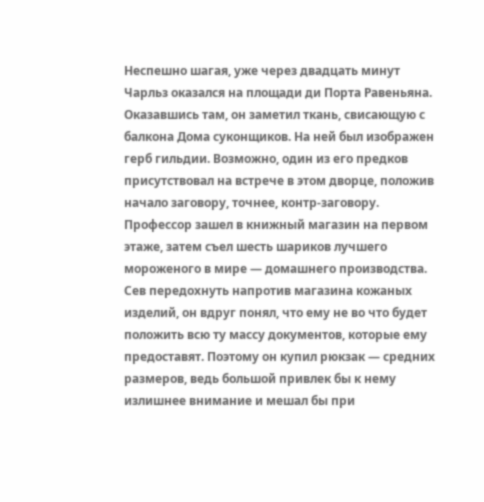Неспешно шагая, уже через двадцать минут Чарльз оказался на площади ди Порта Равеньяна. Оказавшись там, он заметил ткань, свисающую с балкона Дома суконщиков. На ней был изображен герб гильдии. Возможно, один из его предков присутствовал на встрече в этом дворце, положив начало заговору, точнее, контр-заговору. Профессор зашел в книжный магазин на первом этаже, затем съел шесть шариков лучшего мороженого в мире — домашнего производства. Сев передохнуть напротив магазина кожаных изделий, он вдруг понял, что ему не во что будет положить всю ту массу документов, которые ему предоставят. Поэтому он купил рюкзак — средних размеров, ведь большой привлек бы к нему излишнее внимание и мешал бы при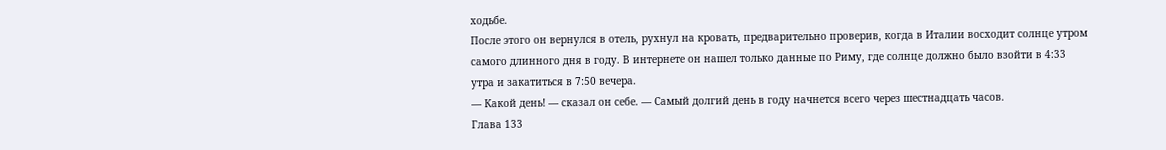ходьбе.
После этого он вернулся в отель, рухнул на кровать, предварительно проверив, когда в Италии восходит солнце утром самого длинного дня в году. В интернете он нашел только данные по Риму, где солнце должно было взойти в 4:33 утра и закатиться в 7:50 вечера.
— Какой день! — сказал он себе. — Самый долгий день в году начнется всего через шестнадцать часов.
Глава 133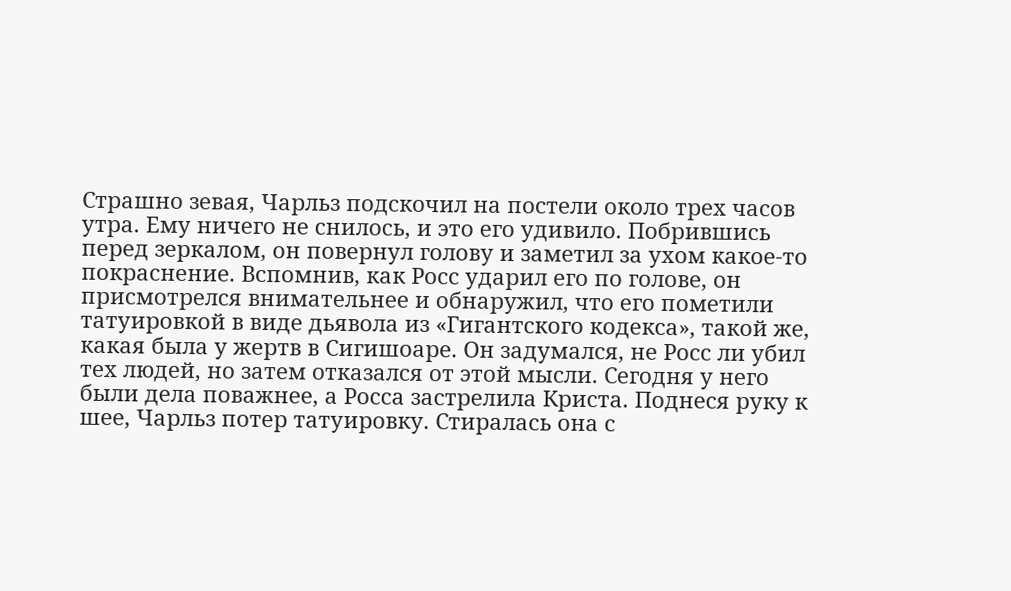Страшно зевая, Чарльз подскочил на постели около трех часов утра. Ему ничего не снилось, и это его удивило. Побрившись перед зеркалом, он повернул голову и заметил за ухом какое-то покраснение. Вспомнив, как Росс ударил его по голове, он присмотрелся внимательнее и обнаружил, что его пометили татуировкой в виде дьявола из «Гигантского кодекса», такой же, какая была у жертв в Сигишоаре. Он задумался, не Росс ли убил тех людей, но затем отказался от этой мысли. Сегодня у него были дела поважнее, а Росса застрелила Криста. Поднеся руку к шее, Чарльз потер татуировку. Стиралась она с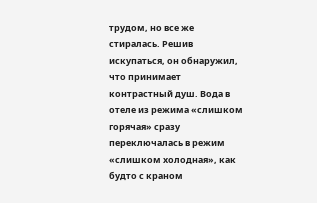трудом, но все же стиралась. Решив искупаться, он обнаружил, что принимает контрастный душ. Вода в отеле из режима «слишком горячая» сразу переключалась в режим «слишком холодная», как будто с краном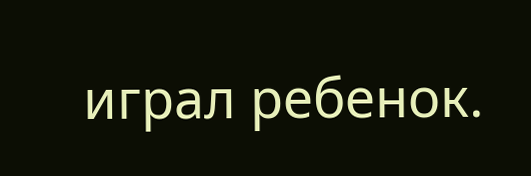играл ребенок.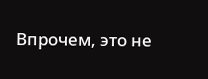Впрочем, это не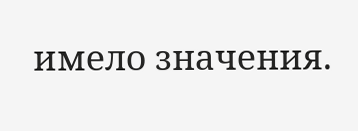имело значения.